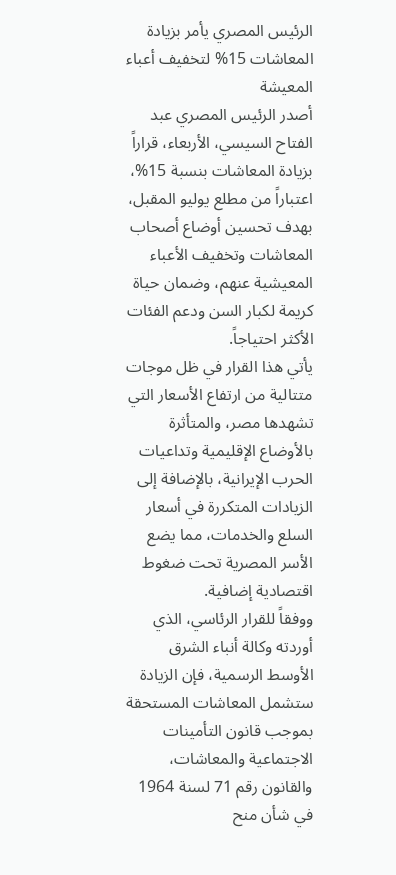الرئيس المصري يأمر بزيادة المعاشات 15% لتخفيف أعباء المعيشة
أصدر الرئيس المصري عبد الفتاح السيسي، الأربعاء، قراراً بزيادة المعاشات بنسبة 15%، اعتباراً من مطلع يوليو المقبل، بهدف تحسين أوضاع أصحاب المعاشات وتخفيف الأعباء المعيشية عنهم، وضمان حياة كريمة لكبار السن ودعم الفئات الأكثر احتياجاً.
يأتي هذا القرار في ظل موجات متتالية من ارتفاع الأسعار التي تشهدها مصر، والمتأثرة بالأوضاع الإقليمية وتداعيات الحرب الإيرانية، بالإضافة إلى الزيادات المتكررة في أسعار السلع والخدمات، مما يضع الأسر المصرية تحت ضغوط اقتصادية إضافية.
ووفقاً للقرار الرئاسي، الذي أوردته وكالة أنباء الشرق الأوسط الرسمية، فإن الزيادة ستشمل المعاشات المستحقة بموجب قانون التأمينات الاجتماعية والمعاشات، والقانون رقم 71 لسنة 1964 في شأن منح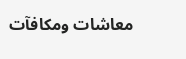معاشات ومكافآت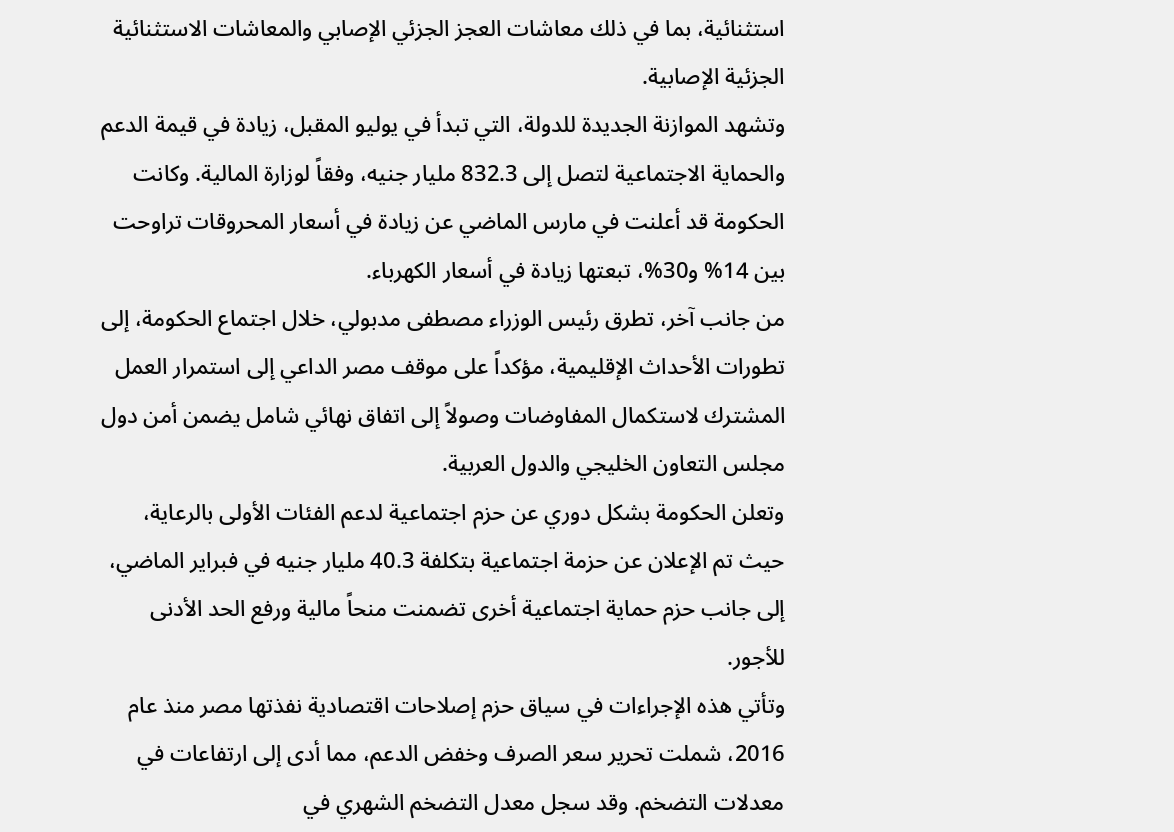استثنائية، بما في ذلك معاشات العجز الجزئي الإصابي والمعاشات الاستثنائية الجزئية الإصابية.
وتشهد الموازنة الجديدة للدولة، التي تبدأ في يوليو المقبل، زيادة في قيمة الدعم والحماية الاجتماعية لتصل إلى 832.3 مليار جنيه، وفقاً لوزارة المالية. وكانت الحكومة قد أعلنت في مارس الماضي عن زيادة في أسعار المحروقات تراوحت بين 14% و30%، تبعتها زيادة في أسعار الكهرباء.
من جانب آخر، تطرق رئيس الوزراء مصطفى مدبولي، خلال اجتماع الحكومة، إلى تطورات الأحداث الإقليمية، مؤكداً على موقف مصر الداعي إلى استمرار العمل المشترك لاستكمال المفاوضات وصولاً إلى اتفاق نهائي شامل يضمن أمن دول مجلس التعاون الخليجي والدول العربية.
وتعلن الحكومة بشكل دوري عن حزم اجتماعية لدعم الفئات الأولى بالرعاية، حيث تم الإعلان عن حزمة اجتماعية بتكلفة 40.3 مليار جنيه في فبراير الماضي، إلى جانب حزم حماية اجتماعية أخرى تضمنت منحاً مالية ورفع الحد الأدنى للأجور.
وتأتي هذه الإجراءات في سياق حزم إصلاحات اقتصادية نفذتها مصر منذ عام 2016، شملت تحرير سعر الصرف وخفض الدعم، مما أدى إلى ارتفاعات في معدلات التضخم. وقد سجل معدل التضخم الشهري في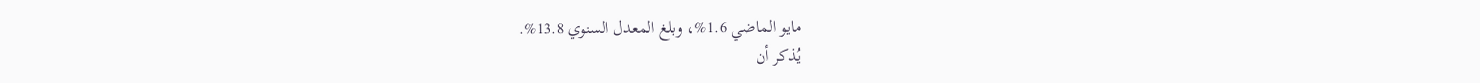مايو الماضي 1.6%، وبلغ المعدل السنوي 13.8%.
يُذكر أن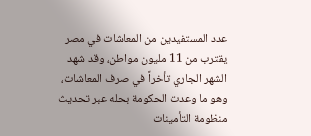عدد المستفيدين من المعاشات في مصر يقترب من 11 مليون مواطن، وقد شهد الشهر الجاري تأخراً في صرف المعاشات، وهو ما وعدت الحكومة بحله عبر تحديث منظومة التأمينات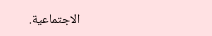الاجتماعية.